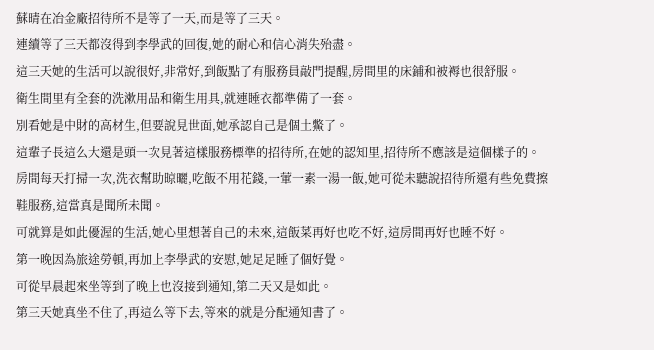蘇晴在冶金廠招待所不是等了一天,而是等了三天。
連續等了三天都沒得到李學武的回復,她的耐心和信心消失殆盡。
這三天她的生活可以說很好,非常好,到飯點了有服務員敲門提醒,房間里的床鋪和被褥也很舒服。
衛生間里有全套的洗漱用品和衛生用具,就連睡衣都準備了一套。
別看她是中財的高材生,但要說見世面,她承認自己是個土鱉了。
這輩子長這么大還是頭一次見著這樣服務標準的招待所,在她的認知里,招待所不應該是這個樣子的。
房間每天打掃一次,洗衣幫助晾曬,吃飯不用花錢,一葷一素一湯一飯,她可從未聽說招待所還有些免費擦鞋服務,這當真是聞所未聞。
可就算是如此優渥的生活,她心里想著自己的未來,這飯菜再好也吃不好,這房間再好也睡不好。
第一晚因為旅途勞頓,再加上李學武的安慰,她足足睡了個好覺。
可從早晨起來坐等到了晚上也沒接到通知,第二天又是如此。
第三天她真坐不住了,再這么等下去,等來的就是分配通知書了。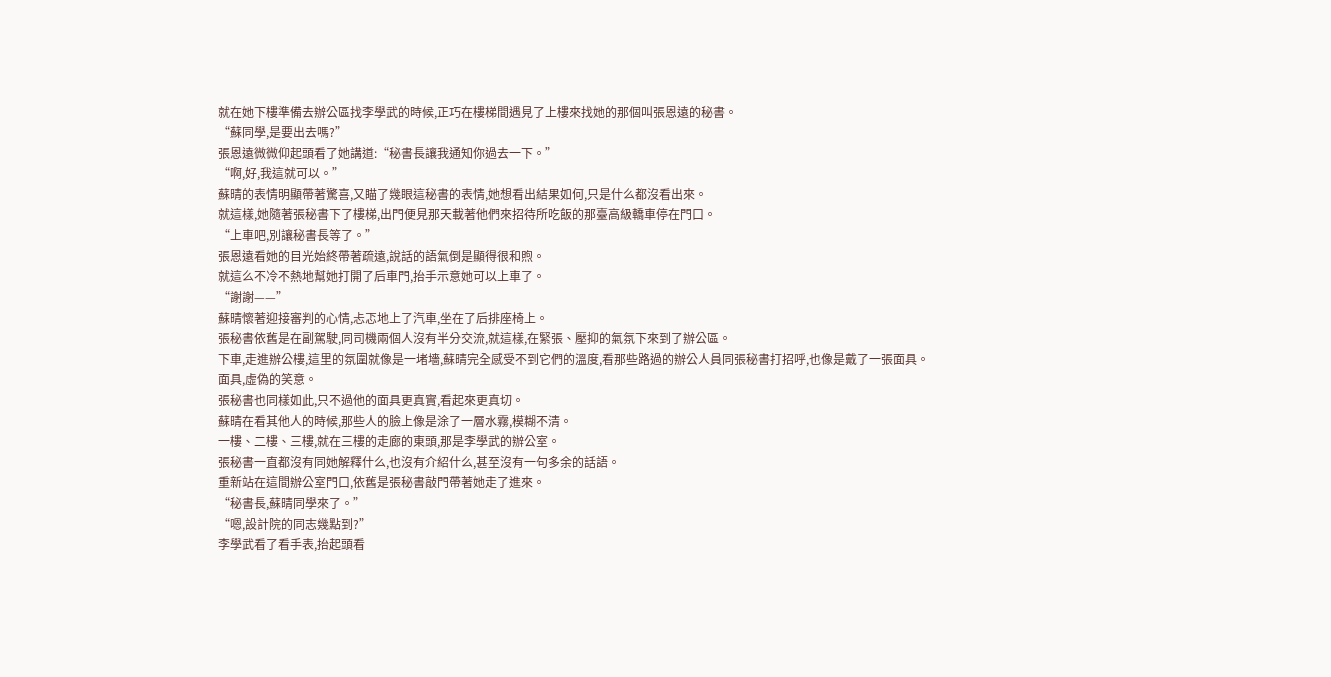就在她下樓準備去辦公區找李學武的時候,正巧在樓梯間遇見了上樓來找她的那個叫張恩遠的秘書。
“蘇同學,是要出去嗎?”
張恩遠微微仰起頭看了她講道:“秘書長讓我通知你過去一下。”
“啊,好,我這就可以。”
蘇晴的表情明顯帶著驚喜,又瞄了幾眼這秘書的表情,她想看出結果如何,只是什么都沒看出來。
就這樣,她隨著張秘書下了樓梯,出門便見那天載著他們來招待所吃飯的那臺高級轎車停在門口。
“上車吧,別讓秘書長等了。”
張恩遠看她的目光始終帶著疏遠,說話的語氣倒是顯得很和煦。
就這么不冷不熱地幫她打開了后車門,抬手示意她可以上車了。
“謝謝——”
蘇晴懷著迎接審判的心情,忐忑地上了汽車,坐在了后排座椅上。
張秘書依舊是在副駕駛,同司機兩個人沒有半分交流,就這樣,在緊張、壓抑的氣氛下來到了辦公區。
下車,走進辦公樓,這里的氛圍就像是一堵墻,蘇晴完全感受不到它們的溫度,看那些路過的辦公人員同張秘書打招呼,也像是戴了一張面具。
面具,虛偽的笑意。
張秘書也同樣如此,只不過他的面具更真實,看起來更真切。
蘇晴在看其他人的時候,那些人的臉上像是涂了一層水霧,模糊不清。
一樓、二樓、三樓,就在三樓的走廊的東頭,那是李學武的辦公室。
張秘書一直都沒有同她解釋什么,也沒有介紹什么,甚至沒有一句多余的話語。
重新站在這間辦公室門口,依舊是張秘書敲門帶著她走了進來。
“秘書長,蘇晴同學來了。”
“嗯,設計院的同志幾點到?”
李學武看了看手表,抬起頭看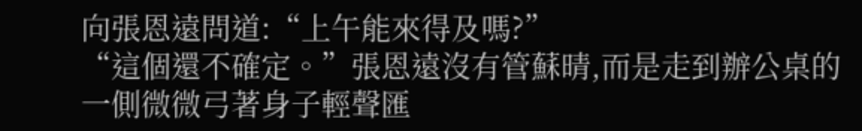向張恩遠問道:“上午能來得及嗎?”
“這個還不確定。”張恩遠沒有管蘇晴,而是走到辦公桌的一側微微弓著身子輕聲匯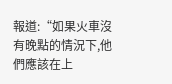報道:“如果火車沒有晚點的情況下,他們應該在上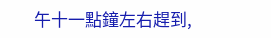午十一點鐘左右趕到,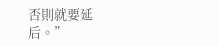否則就要延后。”